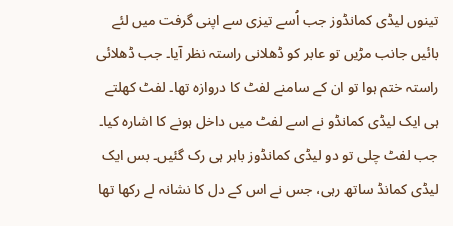تینوں لیڈی کمانڈوز جب اُسے تیزی سے اپنی گرفت میں لئے بائیں جانب مڑیں تو عابر کو ڈھلانی راستہ نظر آیا۔ جب ڈھلائی راستہ ختم ہوا تو ان کے سامنے لفٹ کا دروازہ تھا۔ لفٹ کھلتے ہی ایک لیڈی کمانڈو نے اسے لفٹ میں داخل ہونے کا اشارہ کیا۔ جب لفٹ چلی تو دو لیڈی کمانڈوز باہر ہی رک گئیں۔ بس ایک لیڈی کمانڈ ساتھ رہی، جس نے اس کے دل کا نشانہ لے رکھا تھا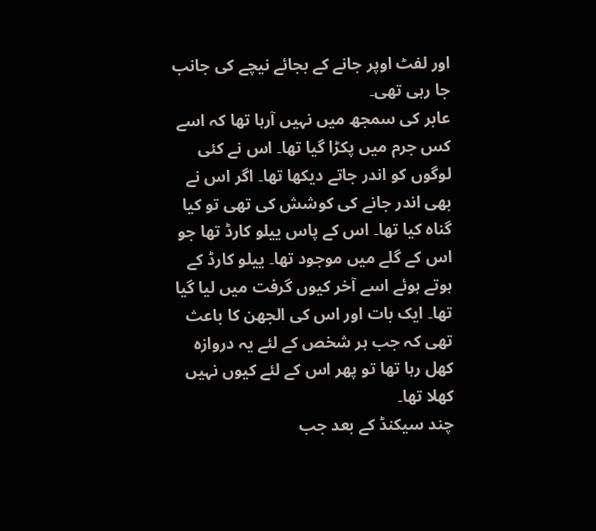اور لفٹ اوپر جانے کے بجائے نیچے کی جانب
جا رہی تھی۔
عابر کی سمجھ میں نہیں آرہا تھا کہ اسے کس جرم میں پکڑا گیا تھا۔ اس نے کئی لوگوں کو اندر جاتے دیکھا تھا۔ اگر اس نے بھی اندر جانے کی کوشش کی تھی تو کیا گناہ کیا تھا۔ اس کے پاس ییلو کارڈ تھا جو اس کے گلے میں موجود تھا۔ ییلو کارڈ کے ہوتے ہوئے اسے آخر کیوں گرفت میں لیا گیا تھا۔ ایک بات اور اس کی الجھن کا باعث تھی کہ جب ہر شخص کے لئے یہ دروازہ کھل رہا تھا تو پھر اس کے لئے کیوں نہیں کھلا تھا۔
چند سیکنڈ کے بعد جب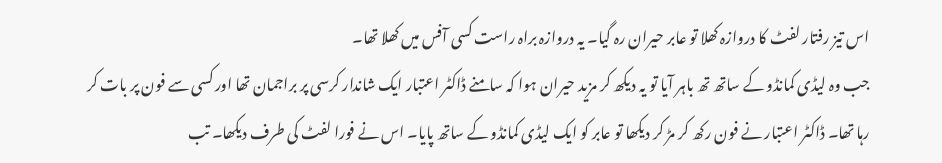اس تیز رفتار لفٹ کا دروازہ کھلا تو عابر حیران رہ گیا۔ یہ دروازہ براہ راست کسی آفس میں کھلا تھا۔
جب وہ لیڈی کمانڈو کے ساتھ تھ باہر آیا تو یہ دیکھ کر مزید حیران ہوا کہ سامنے ڈاکٹر اعتبار ایک شاندار کرسی پر براجمان تھا اور کسی سے فون پر بات کر رہا تھا۔ ڈاکٹر اعتبار نے فون رکھ کر مڑ کر دیکھا تو عابر کو ایک لیڈی کمانڈو کے ساتھ پایا۔ اس نے فورا لفٹ کی طرف دیکھا۔ تب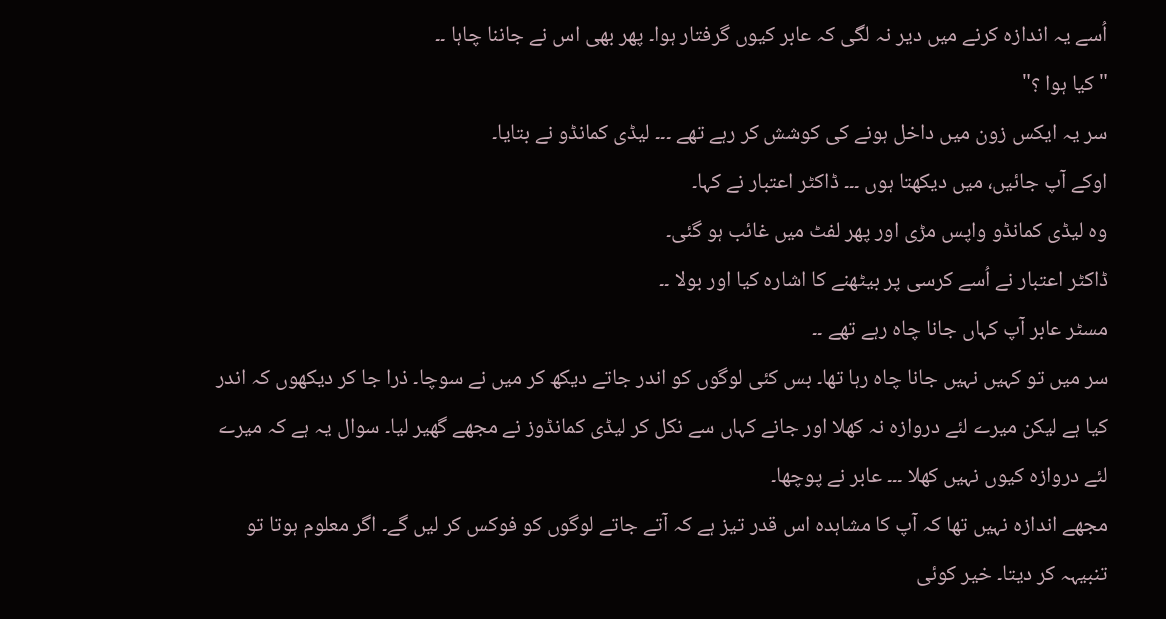اُسے یہ اندازہ کرنے میں دیر نہ لگی کہ عابر کیوں گرفتار ہوا۔ پھر بھی اس نے جاننا چاہا ۔۔
" کیا ہوا ؟"
سر یہ ایکس زون میں داخل ہونے کی کوشش کر رہے تھے ۔۔۔ لیڈی کمانڈو نے بتایا۔
اوکے آپ جائیں، میں دیکھتا ہوں ۔۔۔ ڈاکٹر اعتبار نے کہا۔
وہ لیڈی کمانڈو واپس مڑی اور پھر لفٹ میں غائب ہو گئی۔
ڈاکٹر اعتبار نے اُسے کرسی پر بیٹھنے کا اشارہ کیا اور بولا ۔۔
مسٹر عابر آپ کہاں جانا چاہ رہے تھے ۔۔
سر میں تو کہیں نہیں جانا چاہ رہا تھا۔ بس کئی لوگوں کو اندر جاتے دیکھ کر میں نے سوچا۔ ذرا جا کر دیکھوں کہ اندر کیا ہے لیکن میرے لئے دروازہ نہ کھلا اور جانے کہاں سے نکل کر لیڈی کمانڈوز نے مجھے گھیر لیا۔ سوال یہ ہے کہ میرے لئے دروازہ کیوں نہیں کھلا ۔۔۔ عابر نے پوچھا۔
مجھے اندازہ نہیں تھا کہ آپ کا مشاہدہ اس قدر تیز ہے کہ آتے جاتے لوگوں کو فوکس کر لیں گے۔ اگر معلوم ہوتا تو تنبیہہ کر دیتا۔ خیر کوئی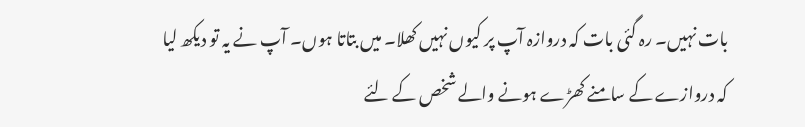بات نہیں۔ رہ گئی بات کہ دروازہ آپ پر کیوں نہیں کھلا۔ میں بتاتا ہوں۔ آپ نے یہ تو دیکھ لیا کہ دروازے کے سامنے کھڑے ہونے والے شخص کے لئے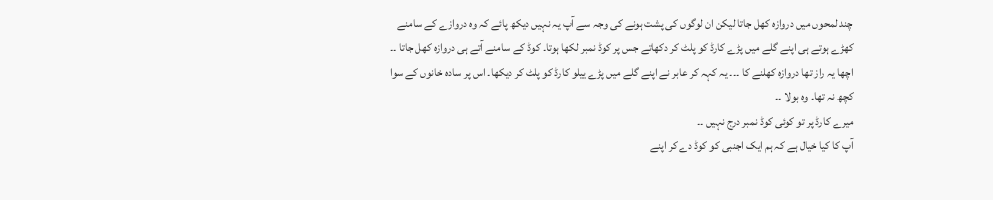چند لمحوں میں دروازہ کھل جاتا لیکن ان لوگوں کی پشت ہونے کی وجہ سے آپ یہ نہیں دیکھ پائے کہ وہ دروازے کے سامنے کھڑے ہوتے ہی اپنے گلے میں پڑے کارڈ کو پلٹ کر دکھاتے جس پر کوڈ نمبر لکھا ہوتا۔ کوڈ کے سامنے آتے ہی دروازہ کھل جاتا ۔۔
اچھا یہ راز تھا دروازہ کھلنے کا ۔۔۔ یہ کہہ کر عابر نے اپنے گلے میں پڑے ییلو کارڈ کو پلٹ کر دیکھا۔ اس پر سادہ خانوں کے سوا کچھ نہ تھا۔ وہ بولا ۔۔
میرے کارڈ پر تو کوئی کوڈ نمبر درج نہیں ۔۔
آپ کا کیا خیال ہے کہ ہم ایک اجنبی کو کوڈ دے کر اپنے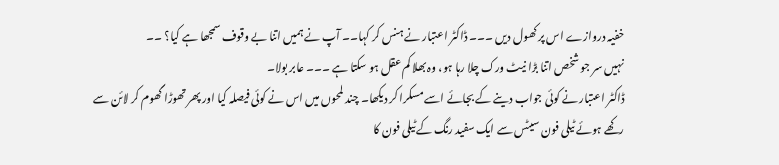خفیہ دروازے اس پر کھول دیں ۔۔۔ ڈاکٹر اعتبار نے ہنس کر کہا۔۔ آپ نے ہمیں اتنا بے وقوف سمجھا ہے کیا؟ ۔۔
نہیں سر جو شخص اتنا بڑا نیٹ ورک چلا رہا ہو، وہ بھلا کم عقل ہو سکتا ہے ۔۔۔ عابر بولا۔
ڈاکٹر اعتبار نے کوئی جواب دینے کے بجائے اسے مسکرا کر دیکھا۔ چند لمحوں میں اس نے کوئی فیصلہ کیا اور پھر تھوڑا گھوم کر لائن سے رکھے ہوئے ٹیلی فون سیٹس سے ایک سفید رنگ کے ٹیلی فون کا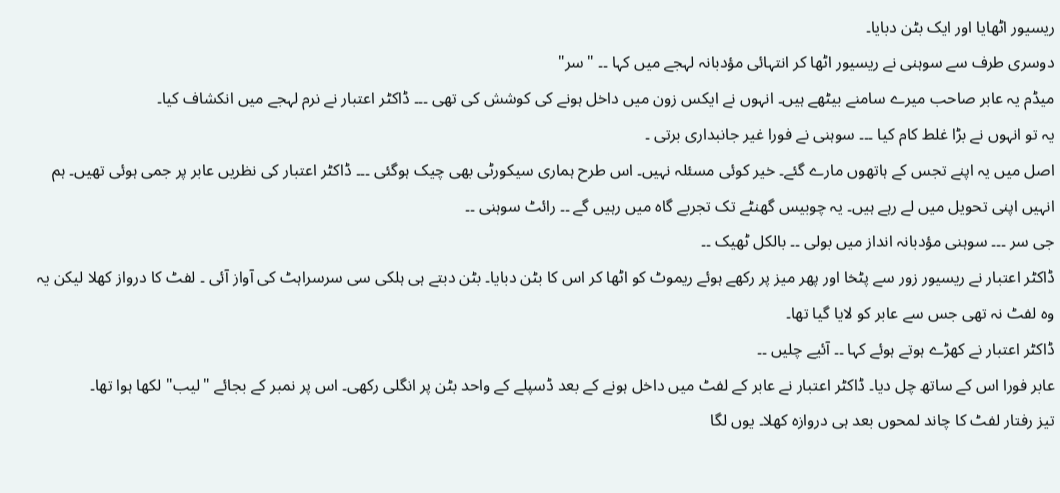ریسیور اٹھایا اور ایک بٹن دبایا۔
دوسری طرف سے سوہنی نے ریسیور اٹھا کر انتہائی مؤدبانہ لہجے میں کہا ۔۔ "سر"
میڈم یہ عابر صاحب میرے سامنے بیٹھے ہیں۔ انہوں نے ایکس زون میں داخل ہونے کی کوشش کی تھی ۔۔۔ ڈاکٹر اعتبار نے نرم لہجے میں انکشاف کیا۔
یہ تو انہوں نے بڑا غلط کام کیا ۔۔۔ سوہنی نے فورا غیر جانبداری برتی ۔
اصل میں یہ اپنے تجس کے ہاتھوں مارے گئے۔ خیر کوئی مسئلہ نہیں۔ اس طرح ہماری سیکورٹی بھی چیک ہوگئی ۔۔۔ ڈاکٹر اعتبار کی نظریں عابر پر جمی ہوئی تھیں۔ ہم انہیں اپنی تحویل میں لے رہے ہیں۔ یہ چوبیس گھنٹے تک تجربے گاہ میں رہیں گے ۔۔ رائٹ سوہنی ۔۔
جی سر ۔۔۔ سوہنی مؤدبانہ انداز میں بولی ۔۔ بالکل ٹھیک ۔۔
ڈاکٹر اعتبار نے ریسیور زور سے پٹخا اور پھر میز پر رکھے ہوئے ریموٹ کو اٹھا کر اس کا بٹن دبایا۔ بٹن دبتے ہی ہلکی سی سرسراہٹ کی آواز آئی ۔ لفٹ کا درواز کھلا لیکن یہ وہ لفٹ نہ تھی جس سے عابر کو لایا گیا تھا۔
ڈاکٹر اعتبار نے کھڑے ہوتے ہوئے کہا ۔۔ آئیے چلیں ۔۔
عابر فورا اس کے ساتھ چل دیا۔ ڈاکٹر اعتبار نے عابر کے لفٹ میں داخل ہونے کے بعد ڈسپلے کے واحد بٹن پر انگلی رکھی۔ اس پر نمبر کے بجائے "لیب" لکھا ہوا تھا۔
تیز رفتار لفٹ کا چاند لمحوں بعد ہی دروازہ کھلا۔ یوں لگا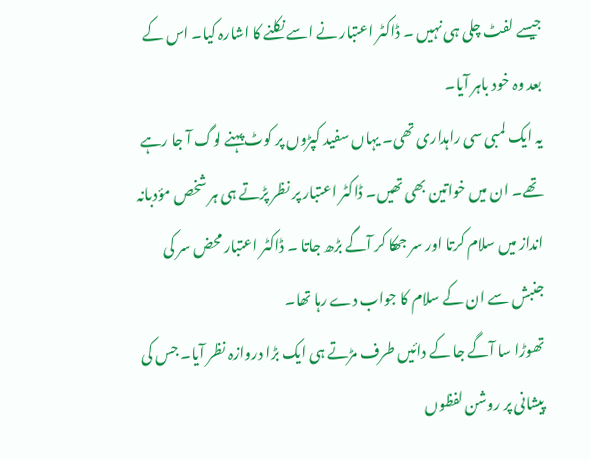جیسے لفٹ چلی ہی نہیں ۔ ڈاکٹر اعتبار نے اسے نکلنے کا اشارہ کیا۔ اس کے بعد وہ خود باہر آیا۔
یہ ایک لمبی سی راہداری تھی۔ یہاں سفید کپڑوں پر کوٹ پہنے لوگ آ جا رہے تھے۔ ان میں خواتین بھی تھیں۔ ڈاکٹر اعتبار پر نظر پڑتے ہی ہر شخص مؤدبانہ انداز میں سلام کرتا اور سر جھکا کر آگے بڑھ جاتا ۔ ڈاکٹر اعتبار محض سر کی جنبش سے ان کے سلام کا جواب دے رہا تھا۔
تھوڑا سا آگے جا کے دائیں طرف مڑتے ہی ایک بڑا دروازہ نظر آیا۔ جس کی پیشانی پر روشن لفظوں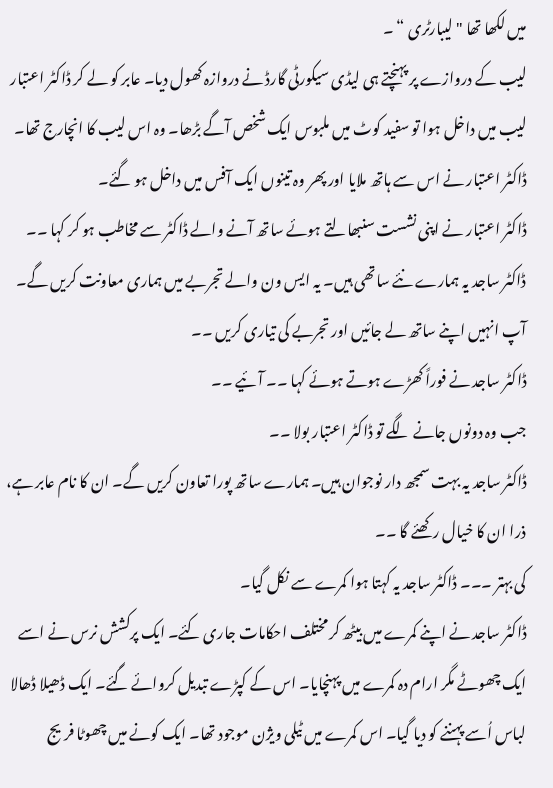میں لکھا تھا " لیبارٹری “ ۔
لیب کے دروازے پر پہنچتے ہی لیڈی سیکورٹی گارڈ نے دروازہ کھول دیا۔ عابر کو لے کر ڈاکٹر اعتبار لیب میں داخل ہوا تو سفید کوٹ میں ملبوس ایک شخص آگے بڑھا۔ وہ اس لیب کا انچارج تھا۔ ڈاکٹر اعتبار نے اس سے ہاتھ ملایا اور پھر وہ تینوں ایک آفس میں داخل ہو گئے۔
ڈاکٹر اعتبار نے اپنی نشست سنبھالتے ہوئے ساتھ آنے والے ڈاکٹر سے مخاطب ہو کر کہا ۔۔
ڈاکٹر ساجد یہ ہمارے نئے ساتھی ہیں۔ یہ ایس ون والے تجربے میں ہماری معاونت کریں گے۔ آپ انہیں اپنے ساتھ لے جائیں اور تجربے کی تیاری کریں ۔۔
ڈاکٹر ساجد نے فوراً کھڑے ہوتے ہوئے کہا ۔۔ آئیے ۔۔
جب وہ دونوں جانے لگے تو ڈاکٹر اعتبار بولا ۔۔
ڈاکٹر ساجد یہ بہت سمجھ دار نوجوان ہیں۔ ہمارے ساتھ پورا تعاون کریں گے۔ ان کا نام عابر ہے، ذرا ان کا خیال رکھئے گا ۔۔
کی بہتر ۔۔۔ ڈاکٹر ساجد یہ کہتا ہوا کمرے سے نکل گیا۔
ڈاکٹر ساجد نے اپنے کمرے میں بیٹھ کر مختلف احکامات جاری کئے۔ ایک پرکشش نرس نے اسے ایک چھوٹے مگر ارام دہ کمرے میں پہنچایا۔ اس کے کپڑے تبدیل کروائے گئے۔ ایک ڈھیلا ڈھالا لباس اُسے پہننے کو دیا گیا۔ اس کمرے میں ٹیلی ویژن موجود تھا۔ ایک کونے میں چھوٹا فریج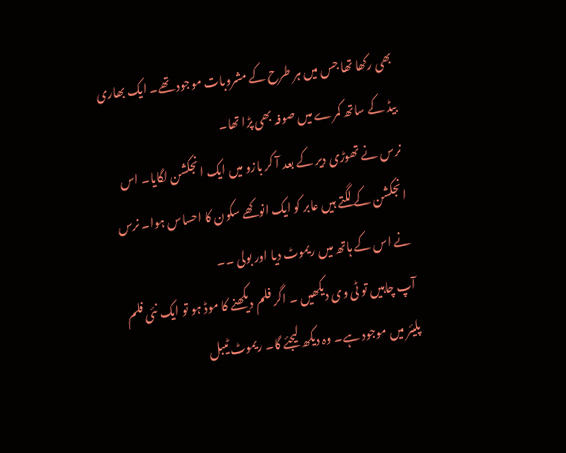بھی رکھا تھا جس میں ہر طرح کے مشروبات موجود تھے۔ ایک بھاری بیڈ کے ساتھ کمرے میں صوفہ بھی پڑا تھا۔
نرس نے تھوڑی دیر کے بعد آ کر بازو میں ایک انجکشن لگایا۔ اس انجکشن کے لگتے ہیں عابر کو ایک انوکھے سکون کا احساس ہوا۔ نرس نے اس کے ہاتھ میں ریموٹ دیا اور بولی ۔۔
آپ چاہیں تو ٹی وی دیکھیں ۔ اگر فلم دیکھنے کا موڈ ہو تو ایک نئی فلم پلیئر میں موجود ہے۔ وہ دیکھ لیجئے گا۔ ریموٹ ٹیبل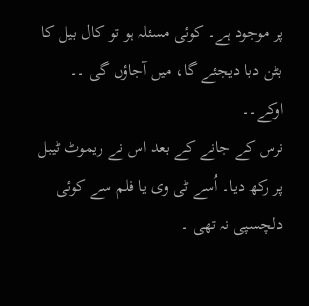پر موجود ہے۔ کوئی مسئلہ ہو تو کال بیل کا بٹن دبا دیجئے گا، میں آجاؤں گی ۔۔ اوکے۔۔
نرس کے جانے کے بعد اس نے ریموٹ ٹیبل پر رکھ دیا۔ اُسے ٹی وی یا فلم سے کوئی دلچسپی نہ تھی ۔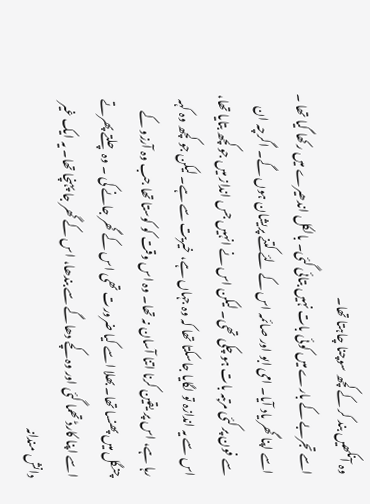وہ آنکھیں بند کر کے کچھ سوچنا چاہتا تھا۔
اسے تجربے کے بارے میں کوئی بات نہیں بتائی گئی۔ بالکل اندھیرے میں رکھا گیا تھا ۔
اسے اپنا گھر یاد آیا۔ امی ابو اور صائمہ اس کے لئے کتنے پریشان ہوں گے۔ اگرچہ ان سے فون پر کئی مرتبہ بات ہو چکی تھی۔ لیکن اس نے انہیں جس انداز میں جو کچھ بتایا تھا، اس سے یہ اندازہ تو لگایا جاسکتا تھا کہ وہ جہاں ہے، خیریت سے ہے۔ لیکن جو کچھ وہ کہہ رہا ہے، اس پر یقین کرنا اتنا آسان نہ تھا۔ وہ اس وقت کو کوستا تھا جب وہ آرزو کے چنگل میں پھنسا تھا۔ بھلا اسے کیا ضرورت تھی اس کے گھر جانے کی ۔ وہ چلتے پھرتے اسے اپنا کارڈ تھما گئی اور وہ کچے دھاگے سے بندھا، اس کے گھر جا پہنچا تھا۔ یہ ایک غیر دانش مندانہ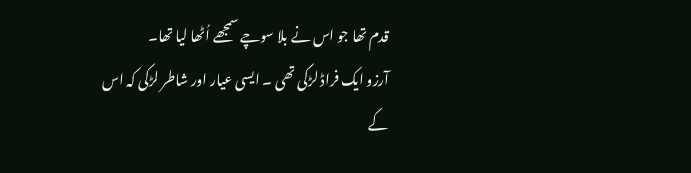قدم تھا جو اس نے بلا سوچے سمجھے اُٹھا لیا تھا۔
آرزو ایک فراڈ لڑکی تھی ۔ ایسی عیار اور شاطر لڑکی کہ اس کے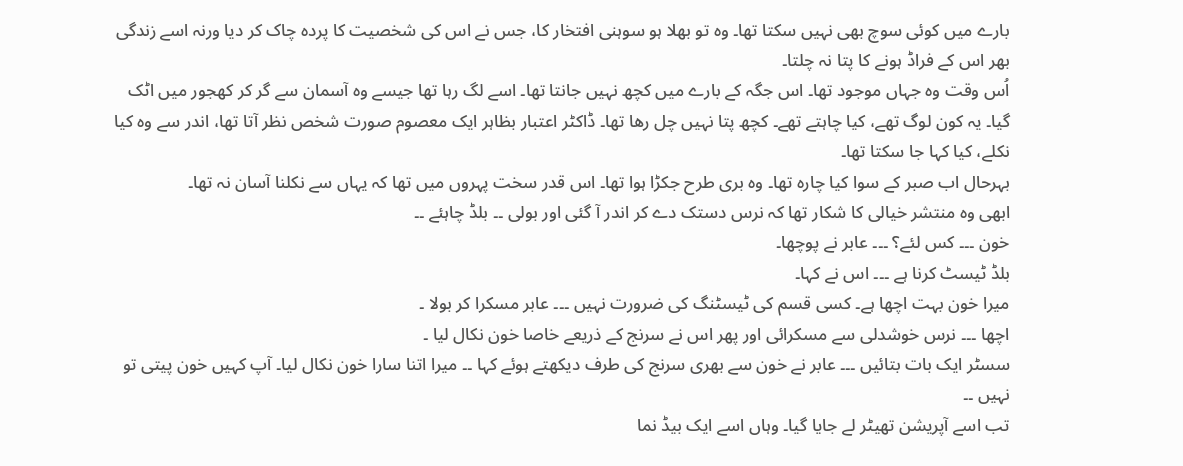بارے میں کوئی سوچ بھی نہیں سکتا تھا۔ وہ تو بھلا ہو سوہنی افتخار کا، جس نے اس کی شخصیت کا پردہ چاک کر دیا ورنہ اسے زندگی بھر اس کے فراڈ ہونے کا پتا نہ چلتا۔
اُس وقت وہ جہاں موجود تھا۔ اس جگہ کے بارے میں کچھ نہیں جانتا تھا۔ اسے لگ رہا تھا جیسے وہ آسمان سے گر کر کھجور میں اٹک گیا۔ یہ کون لوگ تھے، کیا چاہتے تھے۔ کچھ پتا نہیں چل رھا تھا۔ ڈاکٹر اعتبار بظاہر ایک معصوم صورت شخص نظر آتا تھا، اندر سے وہ کیا نکلے، کیا کہا جا سکتا تھا۔
بہرحال اب صبر کے سوا کیا چارہ تھا۔ وہ بری طرح جکڑا ہوا تھا۔ اس قدر سخت پہروں میں تھا کہ یہاں سے نکلنا آسان نہ تھا۔
ابھی وہ منتشر خیالی کا شکار تھا کہ نرس دستک دے کر اندر آ گئی اور بولی ۔۔ بلڈ چاہئے ۔۔
خون ۔۔۔ کس لئے؟ ۔۔۔ عابر نے پوچھا۔
بلڈ ٹیسٹ کرنا ہے ۔۔۔ اس نے کہا۔
میرا خون بہت اچھا ہے۔ کسی قسم کی ٹیسٹنگ کی ضرورت نہیں ۔۔۔ عابر مسکرا کر بولا ۔
اچھا ۔۔۔ نرس خوشدلی سے مسکرائی اور پھر اس نے سرنج کے ذریعے خاصا خون نکال لیا ۔
سسٹر ایک بات بتائیں ۔۔۔ عابر نے خون سے بھری سرنج کی طرف دیکھتے ہوئے کہا ۔۔ میرا اتنا سارا خون نکال لیا۔ آپ کہیں خون پیتی تو نہیں ۔۔
تب اسے آپریشن تھیٹر لے جایا گیا۔ وہاں اسے ایک بیڈ نما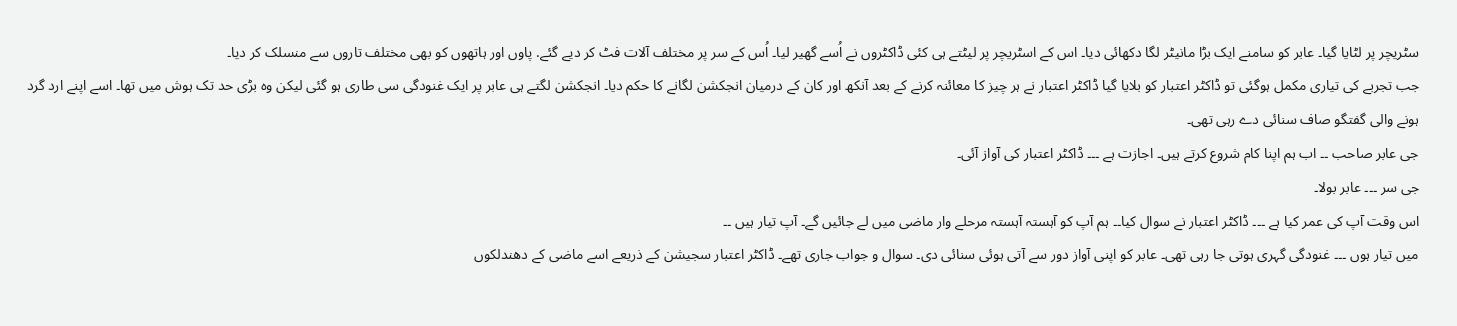سٹریچر پر لٹایا گیا۔ عابر کو سامنے ایک بڑا مانیٹر لگا دکھائی دیا۔ اس کے اسٹریچر پر لیٹتے ہی کئی ڈاکٹروں نے اُسے گھیر لیا۔ اُس کے سر پر مختلف آلات فٹ کر دیے گئے. پاوں اور ہاتھوں کو بھی مختلف تاروں سے منسلک کر دیا۔
جب تجربے کی تیاری مکمل ہوگئی تو ڈاکٹر اعتبار کو بلایا گیا ڈاکٹر اعتبار نے ہر چیز کا معائنہ کرنے کے بعد آنکھ اور کان کے درمیان انجکشن لگانے کا حکم دیا۔ انجکشن لگتے ہی عابر پر ایک غنودگی سی طاری ہو گئی لیکن وہ بڑی حد تک ہوش میں تھا۔ اسے اپنے ارد گرد ہونے والی گفتگو صاف سنائی دے رہی تھی۔
جی عابر صاحب ۔۔ اب ہم اپنا کام شروع کرتے ہیں۔ اجازت ہے ۔۔۔ ڈاکٹر اعتبار کی آواز آئی۔
جی سر ۔۔۔ عابر بولا۔
اس وقت آپ کی عمر کیا ہے ۔۔۔ ڈاکٹر اعتبار نے سوال کیا۔۔ ہم آپ کو آہستہ آہستہ مرحلے وار ماضی میں لے جائیں گے۔ آپ تیار ہیں ۔۔
میں تیار ہوں ۔۔۔ غنودگی گہری ہوتی جا رہی تھی۔ عابر کو اپنی آواز دور سے آتی ہوئی سنائی دی۔ سوال و جواب جاری تھے۔ ڈاکٹر اعتبار سجیشن کے ذریعے اسے ماضی کے دھندلکوں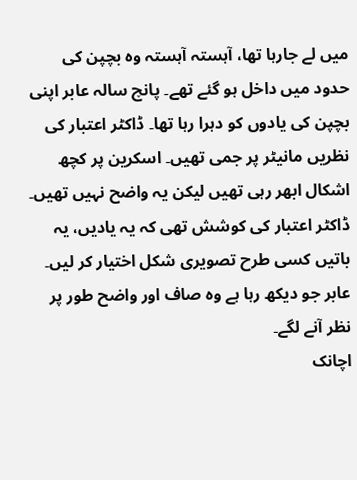میں لے جارہا تھا، آہستہ آہستہ وہ بچپن کی حدود میں داخل ہو گئے تھے۔ پانچ سالہ عابر اپنی بچپن کی یادوں کو دہرا رہا تھا۔ ڈاکٹر اعتبار کی نظریں مانیٹر پر جمی تھیں۔ اسکرین پر کچھ اشکال ابھر رہی تھیں لیکن یہ واضح نہیں تھیں۔ ڈاکٹر اعتبار کی کوشش تھی کہ یہ یادیں، یہ باتیں کسی طرح تصویری شکل اختیار کر لیں۔ عابر جو دیکھ رہا ہے وہ صاف اور واضح طور پر نظر آنے لگے۔
اچانک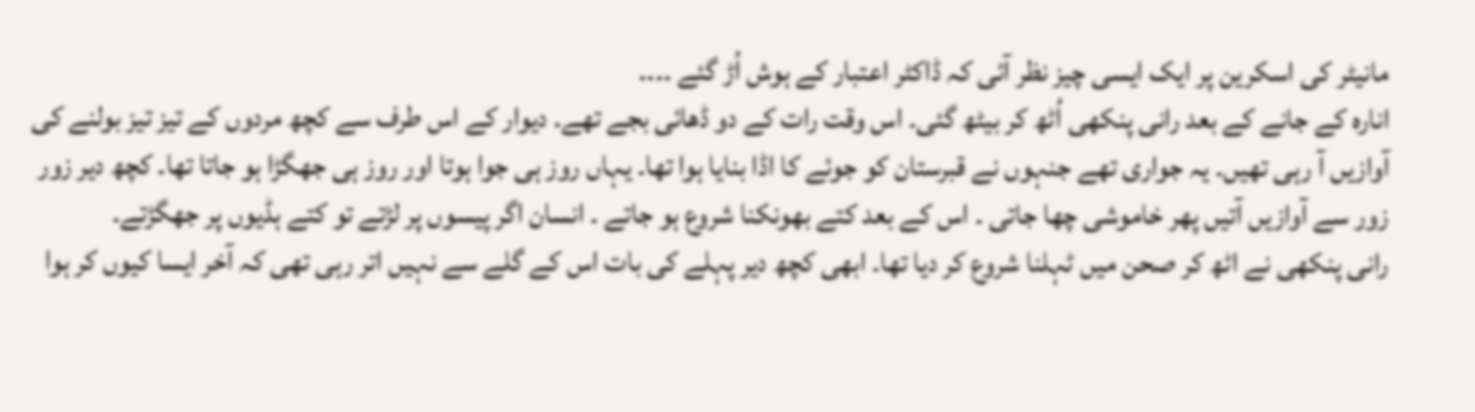مانیٹر کی اسکرین پر ایک ایسی چیز نظر آئی کہ ڈاکٹر اعتبار کے ہوش اُڑ گئے ۔۔۔۔
انارہ کے جانے کے بعد رانی پنکھی اُٹھ کر بیٹھ گئی۔ اس وقت رات کے دو ڈھائی بجے تھے۔ دیوار کے اس طرف سے کچھ مردوں کے تیز تیز بولنے کی آوازیں آ رہی تھیں۔ یہ جواری تھے جنہوں نے قبرستان کو جوئے کا اڈا بنایا ہوا تھا۔ یہاں روز ہی جوا ہوتا اور روز ہی جھگڑا ہو جاتا تھا۔ کچھ دیر زور زور سے آوازیں آتیں پھر خاموشی چھا جاتی ۔ اس کے بعد کتے بھونکنا شروع ہو جاتے ۔ انسان اگر پیسوں پر لڑتے تو کتے ہڈیوں پر جھگڑتے۔
رانی پنکھی نے اٹھ کر صحن میں ٹہلنا شروع کر دیا تھا۔ ابھی کچھ دیر پہلے کی بات اس کے گلے سے نہیں اتر رہی تھی کہ آخر ایسا کیوں کر ہوا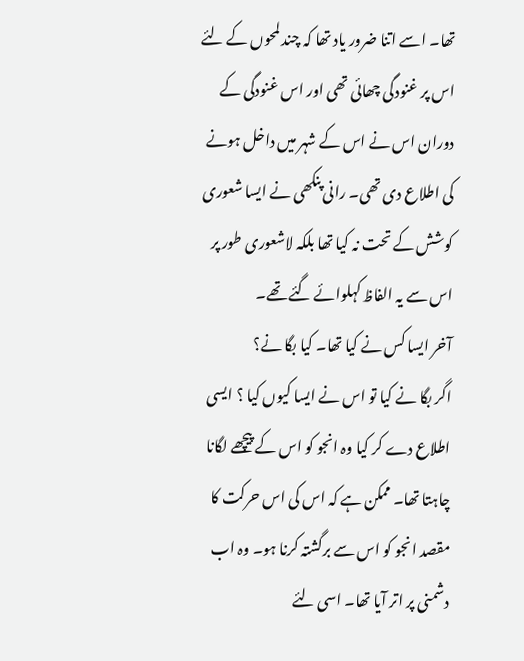تھا۔ اسے اتنا ضرور یاد تھا کہ چند لمحوں کے لئے اس پر غنودگی چھائی تھی اور اس غنودگی کے دوران اس نے اس کے شہر میں داخل ہونے کی اطلاع دی تھی۔ رانی پنکھی نے ایسا شعوری کوشش کے تحت نہ کیا تھا بلکہ لاشعوری طور پر اس سے یہ الفاظ کہلوائے گئے تھے۔
آخر ایسا کس نے کیا تھا۔ کیا بگا نے؟
اگر بگا نے کیا تو اس نے ایسا کیوں کیا ؟ ایسی اطلاع دے کر کیا وہ انجو کو اس کے پیچھے لگانا چاہتا تھا۔ ممکن ہے کہ اس کی اس حرکت کا مقصد انجو کو اس سے برگشتہ کرنا ہو۔ وہ اب دشمنی پر اتر آیا تھا۔ اسی لئے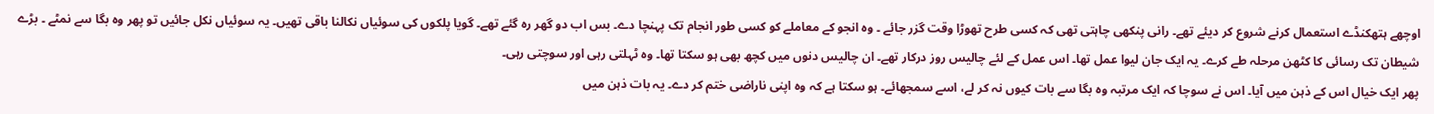اوچھے ہتھکنڈے استعمال کرنے شروع کر دیئے تھے۔ رانی پنکھی چاہتی تھی کہ کسی طرح تھوڑا وقت گزر جائے ۔ وہ انجو کے معاملے کو کسی طور انجام تک پہنچا دے۔ بس اب دو گھر رہ گئے تھے۔ گویا پلکوں کی سوئیاں نکالنا باقی تھیں۔ یہ سوئیاں نکل جائیں تو پھر وہ بگا سے نمٹے ۔ بڑے شیطان تک رسائی کا کٹھن مرحلہ طے کرے۔ یہ ایک جان لیوا عمل تھا۔ اس عمل کے لئے چالیس روز درکار تھے۔ ان چالیس دنوں میں کچھ بھی ہو سکتا تھا۔ وہ ٹہلتی رہی اور سوچتی رہی۔
پھر ایک خیال اس کے ذہن میں آیا۔ اس نے سوچا کہ ایک مرتبہ وہ بگا سے بات کیوں نہ کر لے، اسے سمجھائے۔ ہو سکتا ہے کہ وہ اپنی ناراضی ختم کر دے۔ یہ بات ذہن میں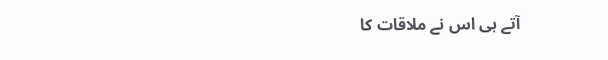آتے ہی اس نے ملاقات کا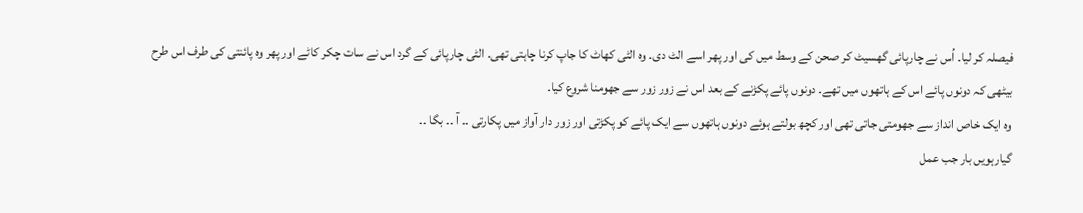فیصلہ کر لیا۔ اُس نے چارپائی گھسیٹ کر صحن کے وسط میں کی اور پھر اسے الٹ دی۔ وہ الٹی کھاٹ کا جاپ کرنا چاہتی تھی۔ الٹی چارپائی کے گرد اس نے سات چکر کاٹے اور پھر وہ پائنتی کی طرف اس طرح بیٹھی کہ دونوں پائے اس کے ہاتھوں میں تھے۔ دونوں پائے پکڑنے کے بعد اس نے زور زور سے جھومنا شروع کیا۔
وہ ایک خاص انداز سے جھومتی جاتی تھی اور کچھ بولتے ہوئے دونوں ہاتھوں سے ایک پائے کو پکڑتی اور زور دار آواز میں پکارتی ۔۔ آ ۔۔ بگا ۔۔
گیارہویں بار جب عمل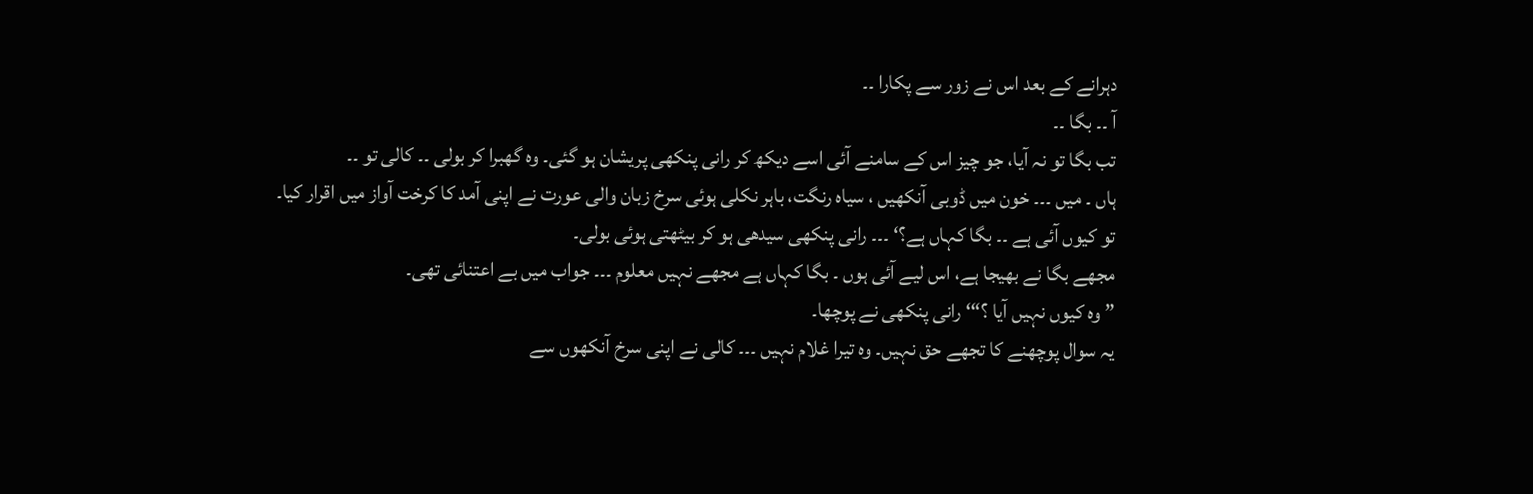دہرانے کے بعد اس نے زور سے پکارا ۔۔
آ ۔۔ بگا ۔۔
تب بگا تو نہ آیا، جو چیز اس کے سامنے آئی اسے دیکھ کر رانی پنکھی پریشان ہو گئی۔ وہ گھبرا کر بولی ۔۔ کالی تو ۔۔
ہاں ۔ میں ۔۔۔ خون میں ڈوبی آنکھیں ، سیاہ رنگت، باہر نکلی ہوئی سرخ زبان والی عورت نے اپنی آمد کا کرخت آواز میں اقرار کیا۔
تو کیوں آئی ہے ۔۔ بگا کہاں ہے؟‘ ۔۔۔ رانی پنکھی سیدھی ہو کر بیٹھتی ہوئی بولی۔
مجھے بگا نے بھیجا ہے، اس لیے آئی ہوں ۔ بگا کہاں ہے مجھے نہیں معلوم ۔۔۔ جواب میں بے اعتنائی تھی۔
” وہ کیوں نہیں آیا ؟“‘ رانی پنکھی نے پوچھا۔
یہ سوال پوچھنے کا تجھے حق نہیں۔ وہ تیرا غلام نہیں ۔۔۔ کالی نے اپنی سرخ آنکھوں سے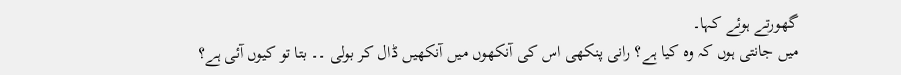گھورتے ہوئے کہا۔
میں جانتی ہوں کہ وہ کیا ہے؟ رانی پنکھی اس کی آنکھوں میں آنکھیں ڈال کر بولی ۔۔ بتا تو کیوں آئی ہے؟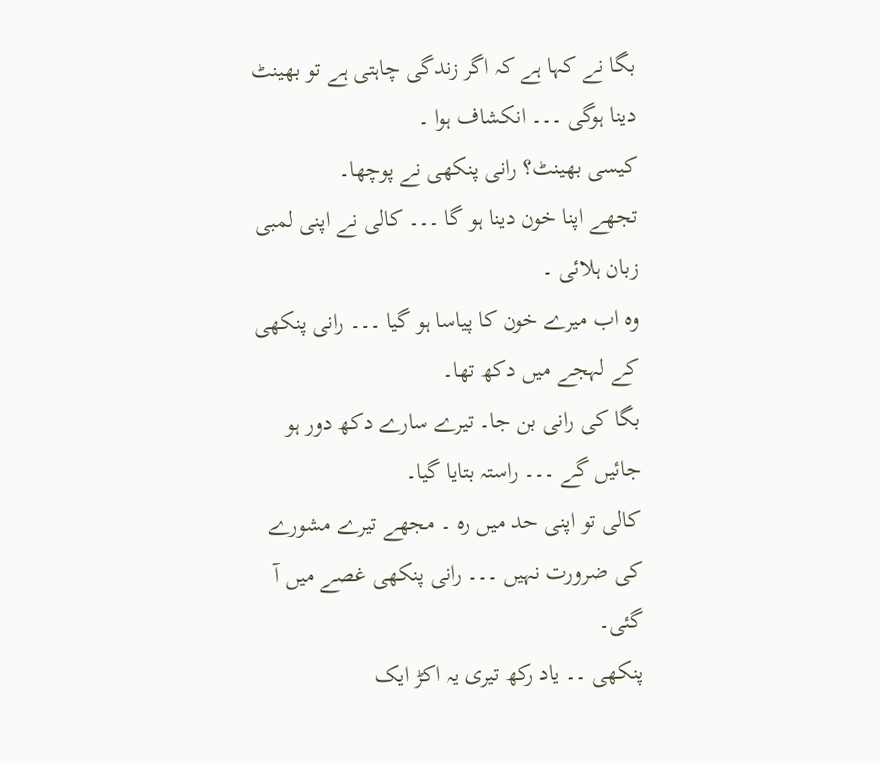بگا نے کہا ہے کہ اگر زندگی چاہتی ہے تو بھینٹ دینا ہوگی ۔۔۔ انکشاف ہوا ۔
کیسی بھینٹ؟ رانی پنکھی نے پوچھا۔
تجھے اپنا خون دینا ہو گا ۔۔۔ کالی نے اپنی لمبی زبان ہلائی ۔
وہ اب میرے خون کا پیاسا ہو گیا ۔۔۔ رانی پنکھی کے لہجے میں دکھ تھا۔
بگا کی رانی بن جا۔ تیرے سارے دکھ دور ہو جائیں گے ۔۔۔ راستہ بتایا گیا۔
کالی تو اپنی حد میں رہ ۔ مجھے تیرے مشورے کی ضرورت نہیں ۔۔۔ رانی پنکھی غصے میں آ گئی۔
پنکھی ۔۔ یاد رکھ تیری یہ اکڑ ایک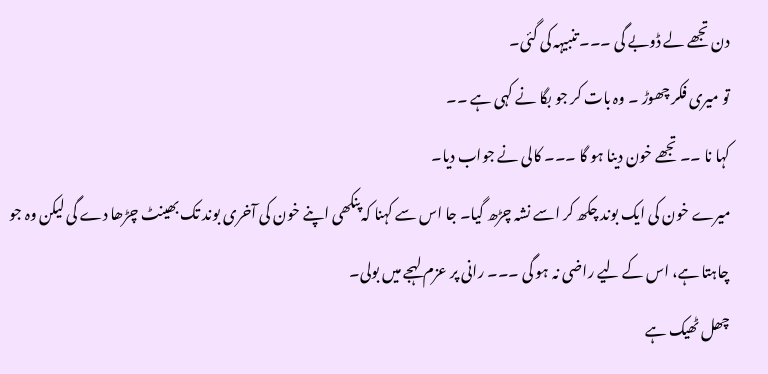دن تجھے لے ڈوبے گی ۔۔۔ تنبیہہ کی گئی۔
تو میری فکر چھوڑ ۔ وہ بات کر جو بگا نے کہی ہے ۔۔
کہا نا ۔۔ تجھے خون دینا ہو گا ۔۔۔ کالی نے جواب دیا۔
میرے خون کی ایک بوند چکھ کر اسے نشہ چڑھ گیا۔ جا اس سے کہنا کہ پنکھی اپنے خون کی آخری بوند تک بھینٹ چڑھا دے گی لیکن وہ جو چاہتا ہے، اس کے لیے راضی نہ ہو گی ۔۔۔ رانی پر عزم لہجے میں بولی۔
چھل ٹھیک ہے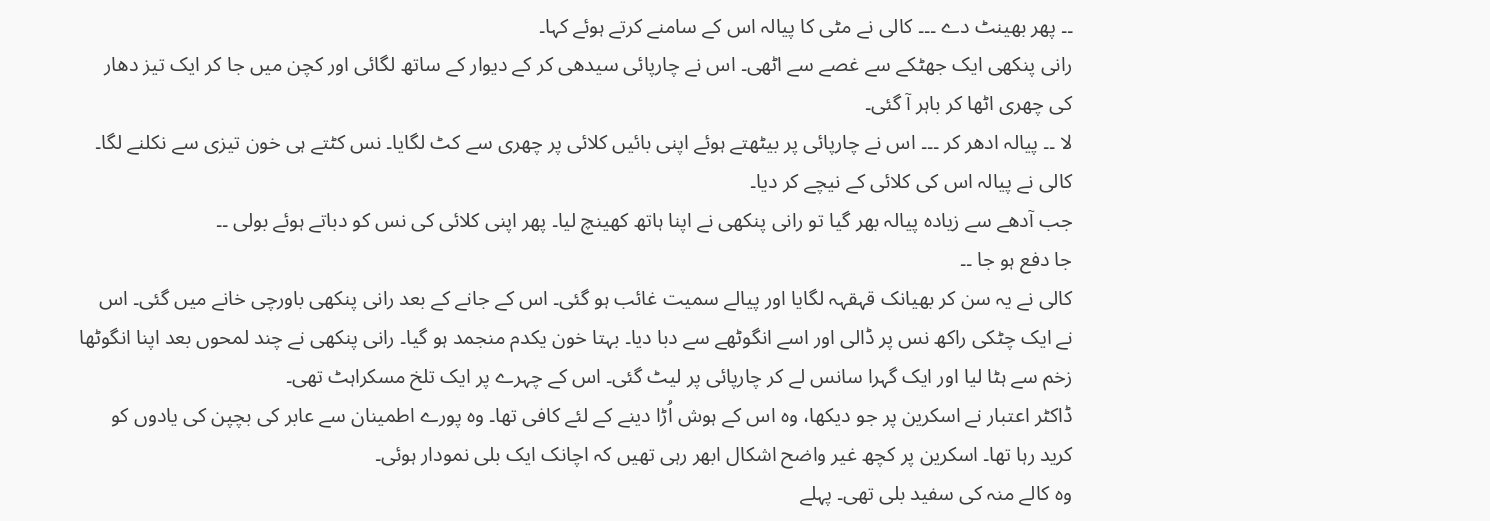۔۔ پھر بھینٹ دے ۔۔۔ کالی نے مٹی کا پیالہ اس کے سامنے کرتے ہوئے کہا۔
رانی پنکھی ایک جھٹکے سے غصے سے اٹھی۔ اس نے چارپائی سیدھی کر کے دیوار کے ساتھ لگائی اور کچن میں جا کر ایک تیز دھار کی چھری اٹھا کر باہر آ گئی۔
لا ۔۔ پیالہ ادھر کر ۔۔۔ اس نے چارپائی پر بیٹھتے ہوئے اپنی بائیں کلائی پر چھری سے کٹ لگایا۔ نس کٹتے ہی خون تیزی سے نکلنے لگا۔ کالی نے پیالہ اس کی کلائی کے نیچے کر دیا۔
جب آدھے سے زیادہ پیالہ بھر گیا تو رانی پنکھی نے اپنا ہاتھ کھینچ لیا۔ پھر اپنی کلائی کی نس کو دباتے ہوئے بولی ۔۔
جا دفع ہو جا ۔۔
کالی نے یہ سن کر بھیانک قہقہہ لگایا اور پیالے سمیت غائب ہو گئی۔ اس کے جانے کے بعد رانی پنکھی باورچی خانے میں گئی۔ اس نے ایک چٹکی راکھ نس پر ڈالی اور اسے انگوٹھے سے دبا دیا۔ بہتا خون یکدم منجمد ہو گیا۔ رانی پنکھی نے چند لمحوں بعد اپنا انگوٹھا زخم سے ہٹا لیا اور ایک گہرا سانس لے کر چارپائی پر لیٹ گئی۔ اس کے چہرے پر ایک تلخ مسکراہٹ تھی۔
ڈاکٹر اعتبار نے اسکرین پر جو دیکھا، وہ اس کے ہوش اُڑا دینے کے لئے کافی تھا۔ وہ پورے اطمینان سے عابر کی بچپن کی یادوں کو کرید رہا تھا۔ اسکرین پر کچھ غیر واضح اشکال ابھر رہی تھیں کہ اچانک ایک بلی نمودار ہوئی۔
وہ کالے منہ کی سفید بلی تھی۔ پہلے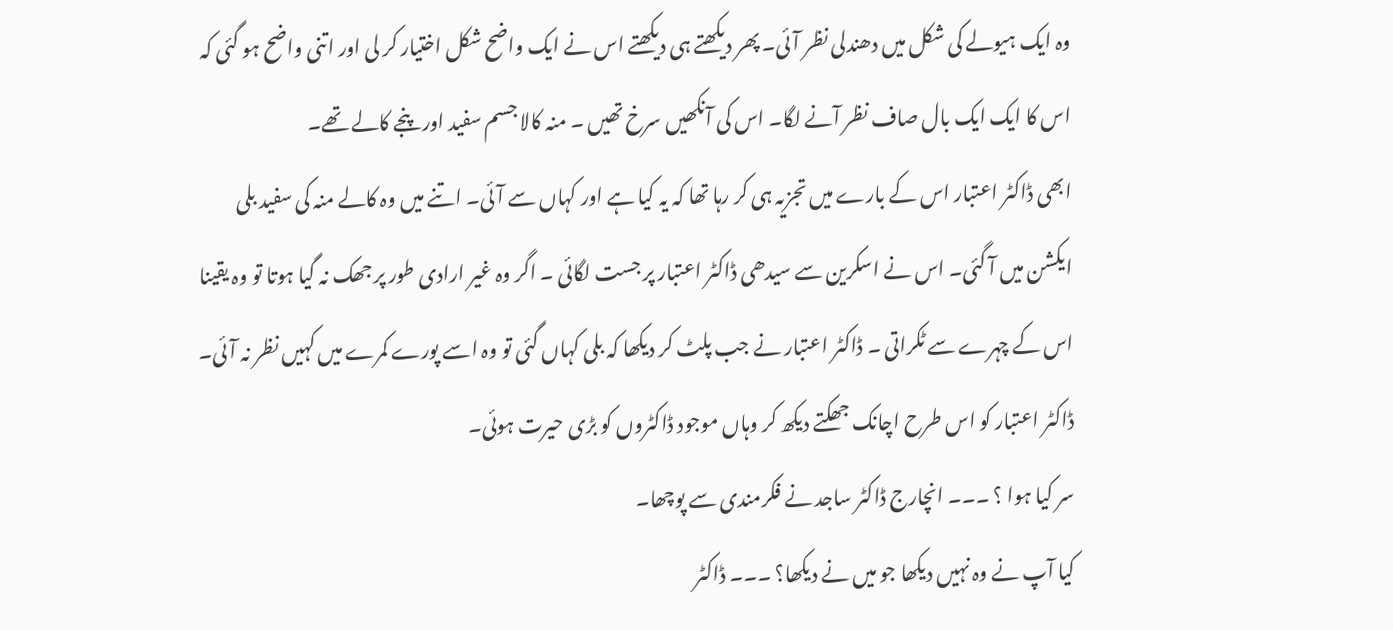وہ ایک ہیولے کی شکل میں دھندلی نظر آئی۔ پھر دیکھتے ہی دیکھتے اس نے ایک واضح شکل اختیار کر لی اور اتنی واضح ہو گئی کہ اس کا ایک ایک بال صاف نظر آنے لگا۔ اس کی آنکھیں سرخ تھیں ۔ منہ کالا جسم سفید اور پنجے کالے تھے۔
ابھی ڈاکٹر اعتبار اس کے بارے میں تجزیہ ہی کر رہا تھا کہ یہ کیا ہے اور کہاں سے آئی۔ اتنے میں وہ کالے منہ کی سفید بلی ایکشن میں آ گئی۔ اس نے اسکرین سے سیدھی ڈاکٹر اعتبار پر جست لگائی ۔ اگر وہ غیر ارادی طور پر جھک نہ گیا ہوتا تو وہ یقینا اس کے چہرے سے ٹکراتی ۔ ڈاکٹر اعتبار نے جب پلٹ کر دیکھا کہ بلی کہاں گئی تو وہ اسے پورے کمرے میں کہیں نظر نہ آئی۔ ڈاکٹر اعتبار کو اس طرح اچانک جھکتے دیکھ کر وہاں موجود ڈاکٹروں کو بڑی حیرت ہوئی۔
سر کیا ہوا ؟ ۔۔۔ انچارج ڈاکٹر ساجد نے فکرمندی سے پوچھا۔
کیا آپ نے وہ نہیں دیکھا جو میں نے دیکھا؟ ۔۔۔ ڈاکٹر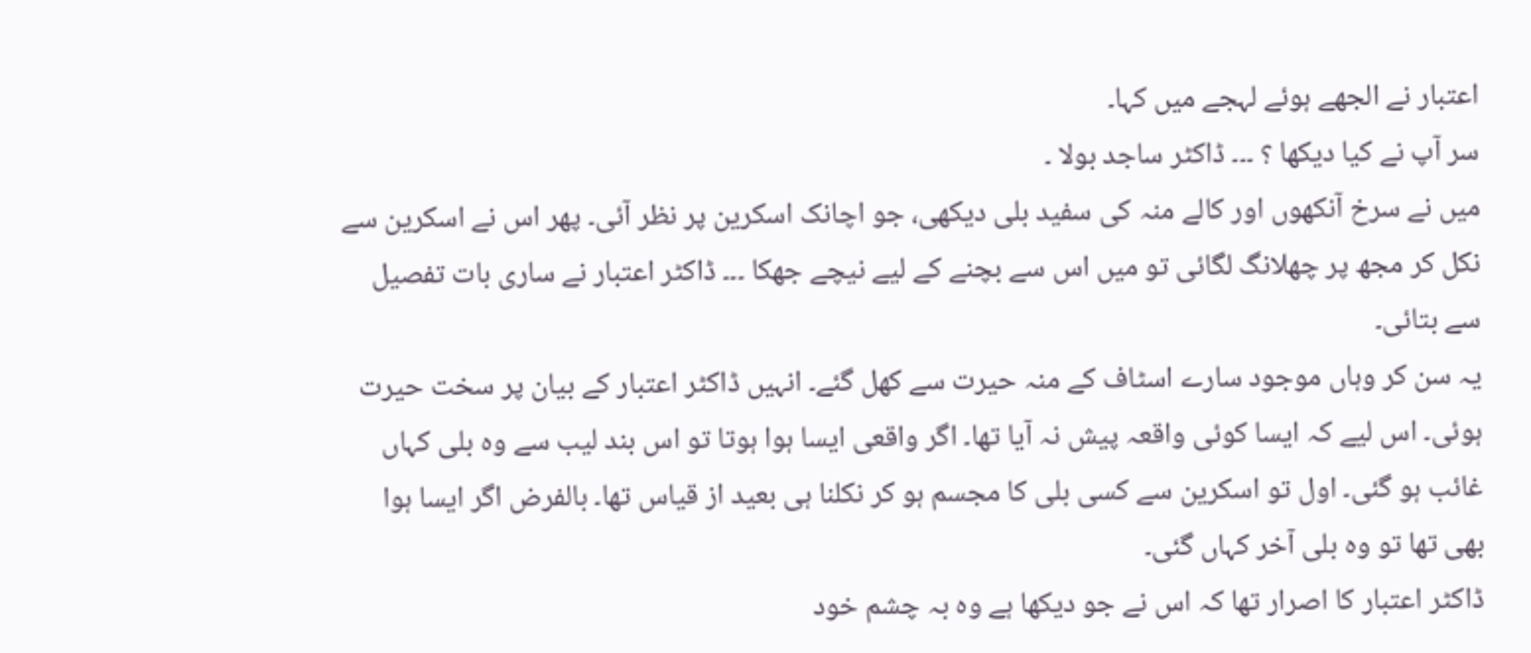اعتبار نے الجھے ہوئے لہجے میں کہا۔
سر آپ نے کیا دیکھا ؟ ۔۔۔ ڈاکٹر ساجد بولا ۔
میں نے سرخ آنکھوں اور کالے منہ کی سفید بلی دیکھی، جو اچانک اسکرین پر نظر آئی۔ پھر اس نے اسکرین سے نکل کر مجھ پر چھلانگ لگائی تو میں اس سے بچنے کے لیے نیچے جھکا ۔۔۔ ڈاکٹر اعتبار نے ساری بات تفصیل سے بتائی۔
یہ سن کر وہاں موجود سارے اسٹاف کے منہ حیرت سے کھل گئے۔ انہیں ڈاکٹر اعتبار کے بیان پر سخت حیرت ہوئی۔ اس لیے کہ ایسا کوئی واقعہ پیش نہ آیا تھا۔ اگر واقعی ایسا ہوا ہوتا تو اس بند لیب سے وہ بلی کہاں غائب ہو گئی۔ اول تو اسکرین سے کسی بلی کا مجسم ہو کر نکلنا ہی بعید از قیاس تھا۔ بالفرض اگر ایسا ہوا بھی تھا تو وہ بلی آخر کہاں گئی۔
ڈاکٹر اعتبار کا اصرار تھا کہ اس نے جو دیکھا ہے وہ بہ چشم خود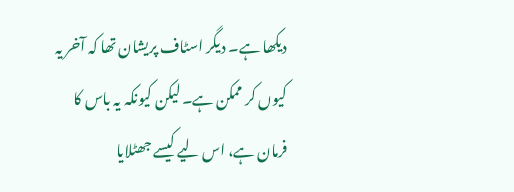دیکھا ہے۔ دیگر اسٹاف پریشان تھا کہ آخر یہ کیوں کر ممکن ہے۔ لیکن کیونکہ یہ باس کا فرمان ہے، اس لیے کیسے جھٹلایا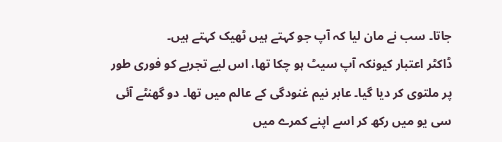جاتا۔ سب نے مان لیا کہ آپ جو کہتے ہیں ٹھیک کہتے ہیں۔
ڈاکٹر اعتبار کیونکہ آپ سیٹ ہو چکا تھا، اس لیے تجربے کو فوری طور پر ملتوی کر دیا گیا۔ عابر نیم غنودگی کے عالم میں تھا۔ دو گھنٹے آئی سی یو میں رکھ کر اسے اپنے کمرے میں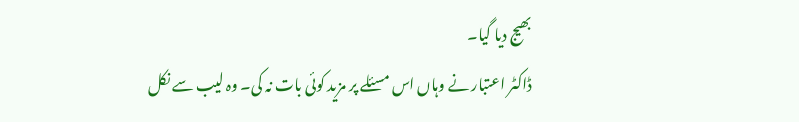بھیج دیا گیا۔
ڈاکٹر اعتبار نے وہاں اس مسئلے پر مزید کوئی بات نہ کی۔ وہ لیب سے نکل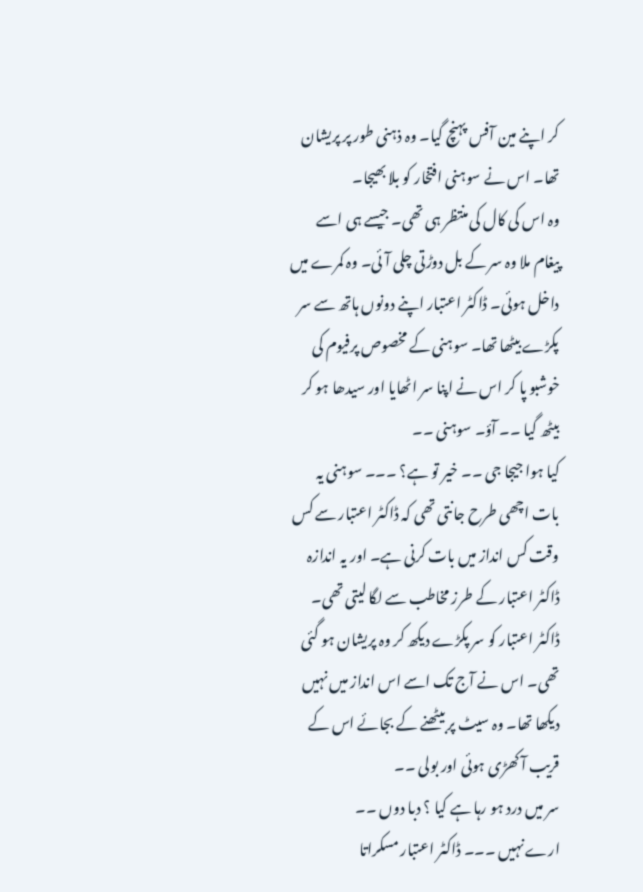کر اپنے مین آفس پہنچ گیا۔ وہ ذہنی طور پر پریشان تھا۔ اس نے سوہنی افتخار کو بلا بھیجا۔
وہ اس کی کال کی منتظر ہی تھی۔ جیسے ہی اسے پیغام ملا وہ سر کے بل دوڑتی چلی آئی۔ وہ کمرے میں داخل ہوئی۔ ڈاکٹر اعتبار اپنے دونوں ہاتھ سے سر پکڑے بیٹھا تھا۔ سوہنی کے مخصوص پرفیوم کی خوشبو پا کر اس نے اپنا سر اٹھایا اور سیدھا ہو کر بیٹھ گیا ۔۔ آؤ۔ سوہنی ۔۔
کیا ہوا جیجا جی ۔۔ خیر تو ہے؟ ۔۔۔ سوہنی یہ بات اچھی طرح جانتی تھی کہ ڈاکٹر اعتبار سے کس وقت کس انداز میں بات کرنی ہے۔ اور یہ اندازہ ڈاکٹر اعتبار کے طرز مخاطب سے لگا لیتی تھی۔ ڈاکٹر اعتبار کو سر پکڑے دیکھ کر وہ پریشان ہو گئی تھی۔ اس نے آج تک اسے اس انداز میں نہیں دیکھا تھا۔ وہ سیٹ پر بیٹھنے کے بجائے اس کے قریب آ کھڑی ہوئی اور بولی ۔۔
سر میں درد ہو رہا ہے کیا ؟ دبا دوں ۔۔
ارے نہیں ۔۔۔ ڈاکٹر اعتبار مسکراتا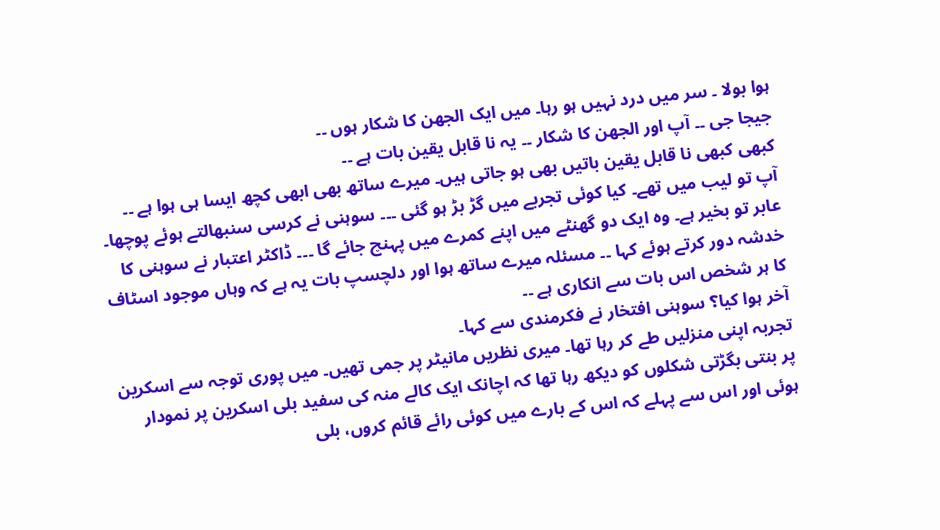ہوا بولا ۔ سر میں درد نہیں ہو رہا۔ میں ایک الجھن کا شکار ہوں ۔۔
جیجا جی ۔۔ آپ اور الجھن کا شکار ۔۔ یہ نا قابل یقین بات ہے ۔۔
کبھی کبھی نا قابل یقین باتیں بھی ہو جاتی ہیں۔ میرے ساتھ بھی ابھی کچھ ایسا ہی ہوا ہے ۔۔
آپ تو لیب میں تھے۔ کیا کوئی تجربے میں گڑ بڑ ہو گئی ۔۔۔ سوہنی نے کرسی سنبھالتے ہوئے پوچھا۔
عابر تو بخیر ہے۔ وہ ایک دو گھنٹے میں اپنے کمرے میں پہنچ جائے گا ۔۔۔ ڈاکٹر اعتبار نے سوہنی کا خدشہ دور کرتے ہوئے کہا ۔۔ مسئلہ میرے ساتھ ہوا اور دلچسپ بات یہ ہے کہ وہاں موجود اسٹاف کا ہر شخص اس بات سے انکاری ہے ۔۔
آخر ہوا کیا؟ سوہنی افتخار نے فکرمندی سے کہا۔
تجربہ اپنی منزلیں طے کر رہا تھا۔ میری نظریں مانیٹر پر جمی تھیں۔ میں پوری توجہ سے اسکرین پر بنتی بگڑتی شکلوں کو دیکھ رہا تھا کہ اچانک ایک کالے منہ کی سفید بلی اسکرین پر نمودار ہوئی اور اس سے پہلے کہ اس کے بارے میں کوئی رائے قائم کروں، بلی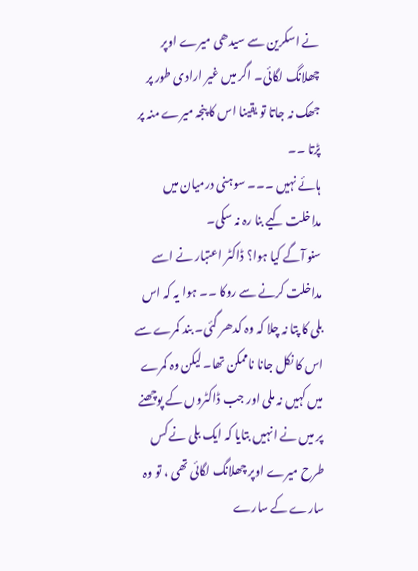نے اسکرین سے سیدھی میرے اوپر چھلانگ لگائی۔ اگر میں غیر ارادی طور پر جھک نہ جاتا تو یقینا اس کا پنجہ میرے منہ پر پڑتا ۔۔
ہائے نہیں ۔۔۔ سوہنی درمیان میں مداخلت کیے بنا رہ نہ سکی۔
سنو آگے کیا ہوا؟ ڈاکٹر اعتبار نے اسے مداخلت کرنے سے روکا ۔۔ ہوا یہ کہ اس بلی کا پتا نہ چلا کہ وہ کدھر گئی۔ بند کمرے سے اس کا نکل جانا ناممکن تھا۔ لیکن وہ کمرے میں کہیں نہ ملی اور جب ڈاکٹروں کے پوچھنے پر میں نے انہیں بتایا کہ ایک بلی نے کس طرح میرے اوپر چھلانگ لگائی تھی ، تو وہ سارے کے سارے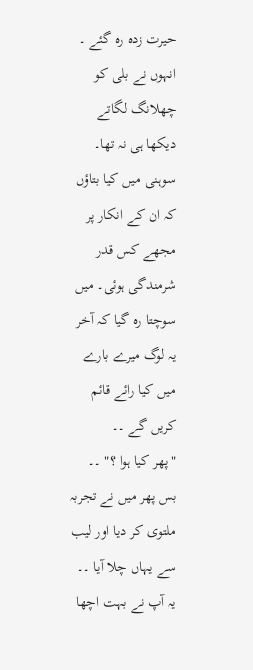حیرت زدہ رہ گئے ۔ انہوں نے بلی کو چھلانگ لگاتے دیکھا ہی نہ تھا۔ سوہنی میں کیا بتاؤں کہ ان کے انکار پر مجھے کس قدر شرمندگی ہوئی۔ میں سوچتا رہ گیا کہ آخر یہ لوگ میرے بارے میں کیا رائے قائم کریں گے ۔۔
"پھر کیا ہوا ؟" ۔۔
بس پھر میں نے تجربہ ملتوی کر دیا اور لیب سے یہاں چلا آیا ۔۔
یہ آپ نے بہت اچھا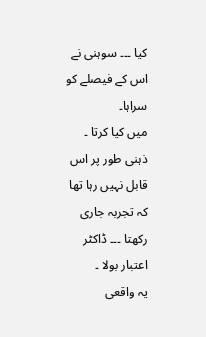کیا ۔۔۔ سوہنی نے اس کے فیصلے کو سراہا۔
میں کیا کرتا ۔ ذہنی طور پر اس قابل نہیں رہا تھا کہ تجربہ جاری رکھتا ۔۔۔ ڈاکٹر اعتبار بولا ۔
یہ واقعی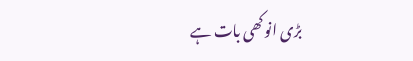بڑی انوکھی بات ہے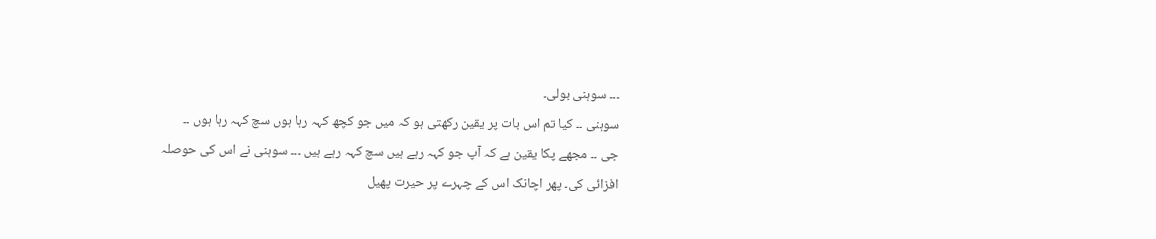۔۔۔ سوہنی بولی۔
سوہنی ۔۔ کیا تم اس بات پر یقین رکھتی ہو کہ میں جو کچھ کہہ رہا ہوں سچ کہہ رہا ہوں ۔۔
جی ۔۔ مجھے پکا یقین ہے کہ آپ جو کہہ رہے ہیں سچ کہہ رہے ہیں ۔۔۔ سوہنی نے اس کی حوصلہ افزائی کی۔ پھر اچانک اس کے چہرے پر حیرت پھیل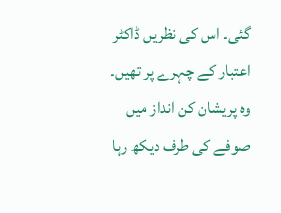گئی۔ اس کی نظریں ڈاکٹر اعتبار کے چہرے پر تھیں۔ وہ پریشان کن انداز میں صوفے کی طرف دیکھ رہا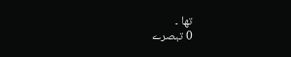تھا ۔
0 تبصرے